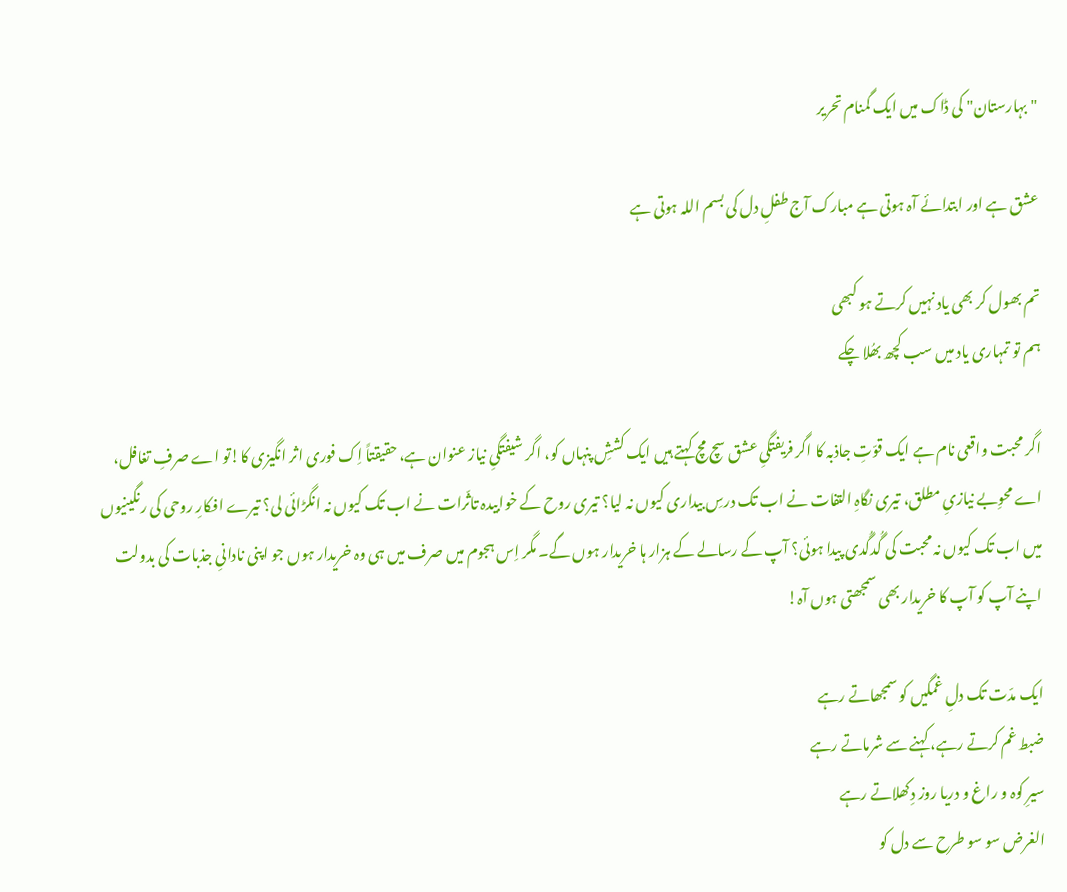"بہارستان" کی ڈاک میں ایک گمنام تحریر

عشق ہے اور ابتدائے آہ ہوتی ہے مبارک آج طفلِ دل کی بسم اللہ ہوتی ہے

تم بھول کر بھی یاد نہیں کرتے ہو کبھی
ہم تو تمہاری یاد میں سب کچھ بھُلا چکے

اگر محبت واقعی نام ہے ایک قوّتِ جاذبہ کا اگر فریفتگیِ عشق سچ مچ کہتے ہیں ایک کششِ پنہاں کو، اگر شیفتگیِ نیاز عنوان ہے، حقیقتاً اِک فوری اثر انگیزی کا!تو اے صرفِ تغافل، اے محوِبے نیازیِ مطلق، تیری نگاہِ التفات نے اب تک درسِ بیداری کیوں نہ لیا؟ تیری روح کے خوابیدہ تاثّرات نے اب تک کیوں نہ انگڑائی لی؟ تیرے افکارِ روحی کی رنگینیوں میں اب تک کیوں نہ محبت کی گُدگُدی پیدا ہوئی؟ آپ کے رسالے کے ہزار ہا خریدار ہوں گے۔ مگر اِس ہجوم میں صرف میں ہی وہ خریدار ہوں جو اپنی نادانیِ جذبات کی بدولت اپنے آپ کو آپ کا خریدار بھی سمجھتی ہوں آہ!

ایک مدّت تک دلِ غمگیں کو سمجھاتے رہے
ضبط غم کرتے رہے، کہنے سے شرماتے رہے
سیرِ کوہ و راغ و دریا روز دِکھلاتے رہے
الغرض سو سو طرح سے دل کو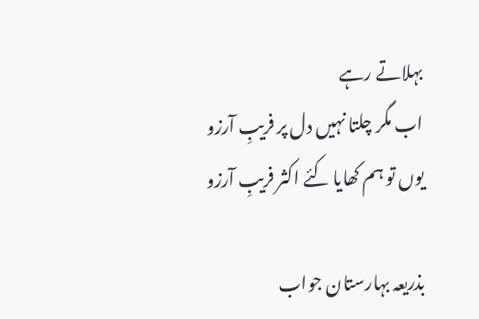بہلاتے رہے
اب مگر چلتا نہیں دل پر فریبِ آرزو
یوں تو ہم کھایا کئے اکثر فریبِ آرزو

بذریعہ بہارستان جواب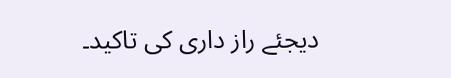دیجئے راز داری کی تاکید۔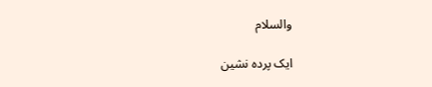والسلام

ایک پردہ نشین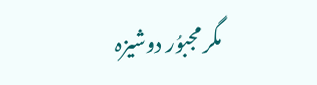مگر مجبوُر دوشیزہ